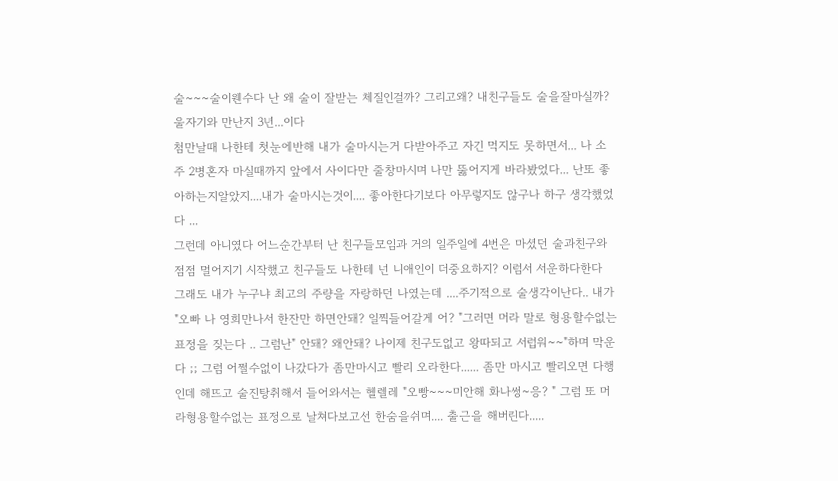술~~~술이웬수다 난 왜 술이 잘받는 체질인걸까? 그리고왜? 내친구들도 술을잘마실까? 울자기와 만난지 3년...이다
첨만날때 나한테 첫눈에반해 내가 술마시는거 다받아주고 자긴 먹지도 못하면서... 나 소주 2병혼자 마실때까지 앞에서 사이다만 줄창마시며 나만 뚫어지게 바라봤었다... 난또 좋아하는지알았지....내가 술마시는것이.... 좋아한다기보다 아무렇지도 않구나 하구 생각했었다 ...
그런데 아니였다 어느순간부터 난 친구들모임과 거의 일주일에 4번은 마셨던 술과친구와 점점 멀어지기 시작했고 친구들도 나한테 넌 니애인이 더중요하지? 이럼서 서운하다한다
그래도 내가 누구냐 최고의 주량을 자랑하던 나였는데 ....주기적으로 술생각이난다.. 내가 "오빠 나 영희만나서 한잔만 하면안돼? 일찍들어갈게 어? "그러면 머라 말로 형용할수없는 표정을 짖는다 .. 그럼난" 안돼? 왜안돼? 나이제 친구도없고 왕따되고 서럽워~~"하며 막운다 ;; 그럼 어쩔수없이 나갔다가 좀만마시고 빨리 오라한다...... 좀만 마시고 빨리오면 다행인데 해뜨고 술진탕취해서 들어와서는 헬렐레 "오빵~~~미안해 화나썽~응? " 그럼 또 머라형용할수없는 표정으로 날쳐다보고선 한숨을쉬며.... 출근을 해버린다.....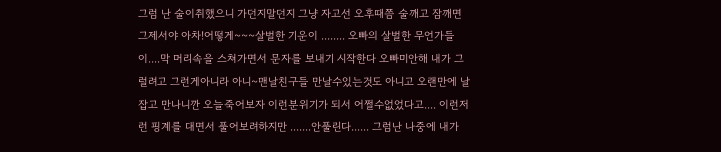그럼 난 술이취했으니 가던지말던지 그냥 자고선 오후때쯤 술깨고 잠깨면 그제서야 아차!어떻게~~~살벌한 기운이 ........ 오빠의 살벌한 무언가들이....막 머리속을 스쳐가면서 문자를 보내기 시작한다 오빠미안해 내가 그럴려고 그런게아니라 아니~맨날친구들 만날수있는것도 아니고 오랜만에 날잡고 만나니깐 오늘죽어보자 이런분위기가 되서 어쩔수없었다고.... 이런저런 핑계를 대면서 풀어보려하지만 .......안풀린다...... 그럼난 나중에 내가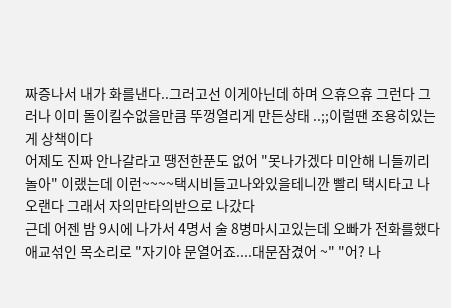짜증나서 내가 화를낸다..그러고선 이게아닌데 하며 으휴으휴 그런다 그러나 이미 돌이킬수없을만큼 뚜껑열리게 만든상태 ..;;이럴땐 조용히있는게 상책이다
어제도 진짜 안나갈라고 땡전한푼도 없어 "못나가겠다 미안해 니들끼리 놀아" 이랬는데 이런~~~~택시비들고나와있을테니깐 빨리 택시타고 나오랜다 그래서 자의만타의반으로 나갔다
근데 어젠 밤 9시에 나가서 4명서 술 8병마시고있는데 오빠가 전화를했다 애교섞인 목소리로 "자기야 문열어죠....대문잠겼어 ~" "어? 나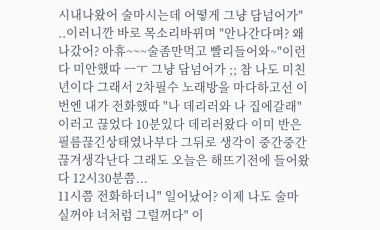시내나왔어 술마시는데 어떻게 그냥 담넘어가" ..이러니깐 바로 목소리바뀌며 "안나간다며? 왜나갔어? 아휴~~~술좀만먹고 빨리들어와~"이런다 미안했따 ㅡㅜ 그냥 담넘어가 ;; 참 나도 미친년이다 그래서 2차필수 노래방을 마다하고선 이번엔 내가 전화했따 "나 데리러와 나 집에갈래" 이러고 끊었다 10분있다 데리러왔다 이미 반은 필름끊긴상태였나부다 그뒤로 생각이 중간중간 끊겨생각난다 그래도 오늘은 해뜨기전에 들어왔다 12시30분쯤...
11시쯤 전화하더니" 일어났어? 이제 나도 술마실꺼야 너처럼 그럴꺼다" 이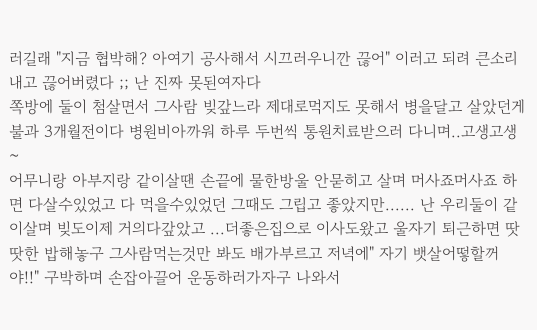러길래 "지금 협박해? 아여기 공사해서 시끄러우니깐 끊어" 이러고 되려 큰소리내고 끊어버렸다 ;; 난 진짜 못된여자다
쪽방에 둘이 첨살면서 그사람 빚갚느라 제대로먹지도 못해서 병을달고 살았던게 불과 3개월전이다 병원비아까워 하루 두번씩 통원치료받으러 다니며..고생고생 ~
어무니랑 아부지랑 같이살땐 손끝에 물한방울 안묻히고 살며 머사죠머사죠 하면 다살수있었고 다 먹을수있었던 그때도 그립고 좋았지만...... 난 우리둘이 같이살며 빚도이제 거의다갚았고 ...더좋은집으로 이사도왔고 울자기 퇴근하면 땃땃한 밥해놓구 그사람먹는것만 봐도 배가부르고 저녁에" 자기 뱃살어떻할꺼야!!" 구박하며 손잡아끌어 운동하러가자구 나와서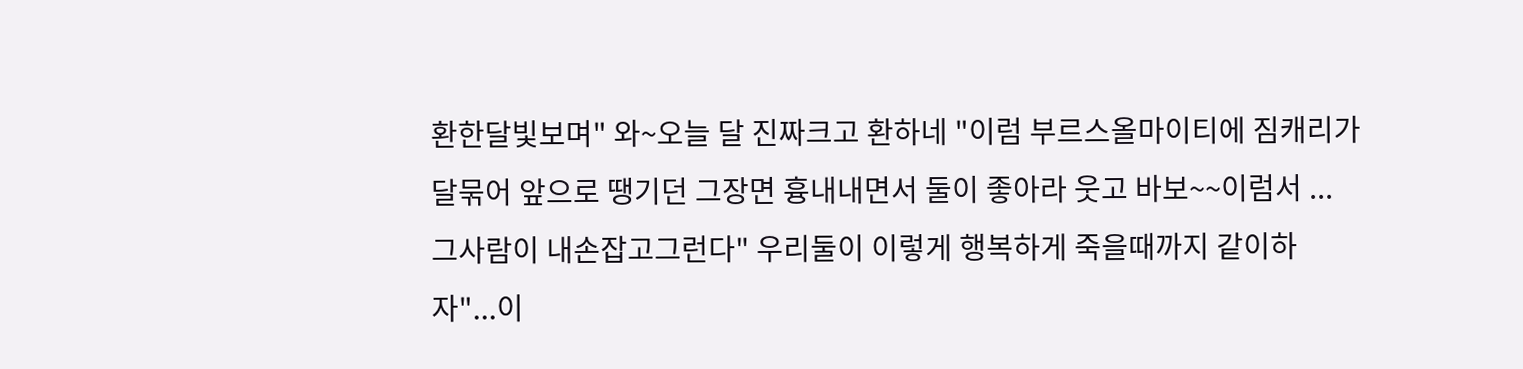환한달빛보며" 와~오늘 달 진짜크고 환하네 "이럼 부르스올마이티에 짐캐리가 달묶어 앞으로 땡기던 그장면 흉내내면서 둘이 좋아라 웃고 바보~~이럼서 ... 그사람이 내손잡고그런다" 우리둘이 이렇게 행복하게 죽을때까지 같이하자"...이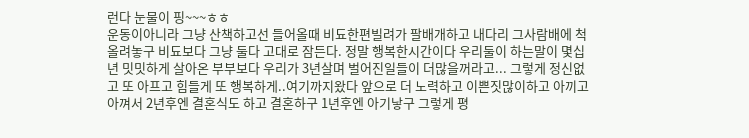런다 눈물이 핑~~~ㅎㅎ
운동이아니라 그냥 산책하고선 들어올때 비됴한편빌려가 팔배개하고 내다리 그사람배에 척올려놓구 비됴보다 그냥 둘다 고대로 잠든다. 정말 행복한시간이다 우리둘이 하는말이 몇십년 밋밋하게 살아온 부부보다 우리가 3년살며 벌어진일들이 더많을꺼라고... 그렇게 정신없고 또 아프고 힘들게 또 행복하게..여기까지왔다 앞으로 더 노력하고 이쁜짓많이하고 아끼고 아껴서 2년후엔 결혼식도 하고 결혼하구 1년후엔 아기낳구 그렇게 평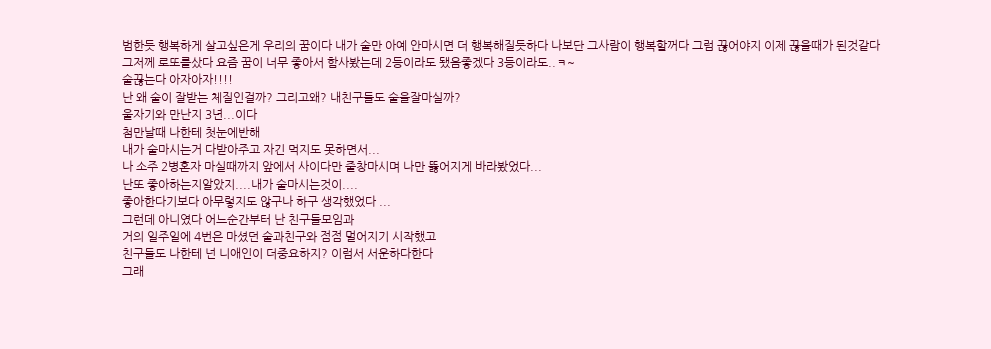범한듯 행복하게 살고싶은게 우리의 꿈이다 내가 술만 아예 안마시면 더 행복해질듯하다 나보단 그사람이 행복할꺼다 그럼 끊어야지 이제 끊을때가 된것같다
그저께 로또를샀다 요즘 꿈이 너무 좋아서 함사봤는데 2등이라도 됐음좋겠다 3등이라도..ㅋ~
술끊는다 아자아자!!!!
난 왜 술이 잘받는 체질인걸까? 그리고왜? 내친구들도 술을잘마실까?
울자기와 만난지 3년...이다
첨만날때 나한테 첫눈에반해
내가 술마시는거 다받아주고 자긴 먹지도 못하면서...
나 소주 2병혼자 마실때까지 앞에서 사이다만 줄창마시며 나만 뚫어지게 바라봤었다...
난또 좋아하는지알았지....내가 술마시는것이....
좋아한다기보다 아무렇지도 않구나 하구 생각했었다 ...
그런데 아니였다 어느순간부터 난 친구들모임과
거의 일주일에 4번은 마셨던 술과친구와 점점 멀어지기 시작했고
친구들도 나한테 넌 니애인이 더중요하지? 이럼서 서운하다한다
그래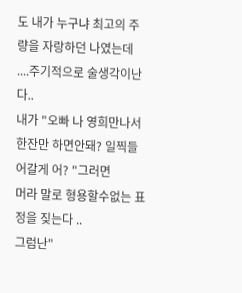도 내가 누구냐 최고의 주량을 자랑하던 나였는데 ....주기적으로 술생각이난다..
내가 "오빠 나 영희만나서 한잔만 하면안돼? 일찍들어갈게 어? "그러면
머라 말로 형용할수없는 표정을 짖는다 ..
그럼난"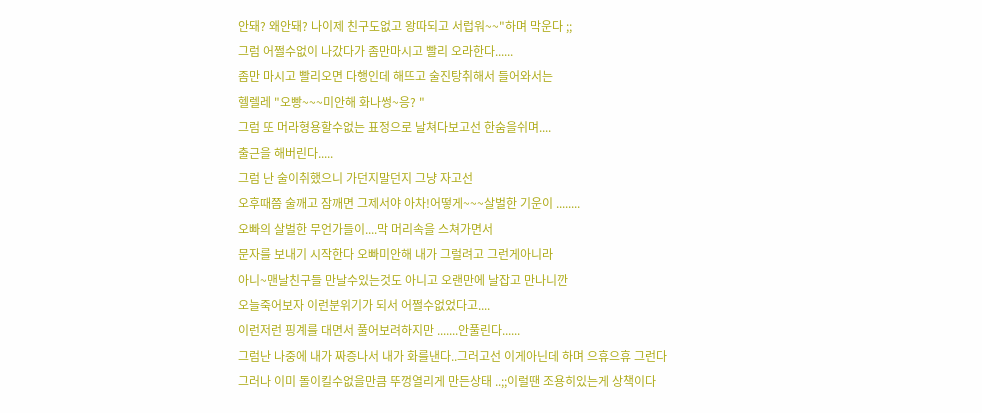안돼? 왜안돼? 나이제 친구도없고 왕따되고 서럽워~~"하며 막운다 ;;
그럼 어쩔수없이 나갔다가 좀만마시고 빨리 오라한다......
좀만 마시고 빨리오면 다행인데 해뜨고 술진탕취해서 들어와서는
헬렐레 "오빵~~~미안해 화나썽~응? "
그럼 또 머라형용할수없는 표정으로 날쳐다보고선 한숨을쉬며....
출근을 해버린다.....
그럼 난 술이취했으니 가던지말던지 그냥 자고선
오후때쯤 술깨고 잠깨면 그제서야 아차!어떻게~~~살벌한 기운이 ........
오빠의 살벌한 무언가들이....막 머리속을 스쳐가면서
문자를 보내기 시작한다 오빠미안해 내가 그럴려고 그런게아니라
아니~맨날친구들 만날수있는것도 아니고 오랜만에 날잡고 만나니깐
오늘죽어보자 이런분위기가 되서 어쩔수없었다고....
이런저런 핑계를 대면서 풀어보려하지만 .......안풀린다......
그럼난 나중에 내가 짜증나서 내가 화를낸다..그러고선 이게아닌데 하며 으휴으휴 그런다
그러나 이미 돌이킬수없을만큼 뚜껑열리게 만든상태 ..;;이럴땐 조용히있는게 상책이다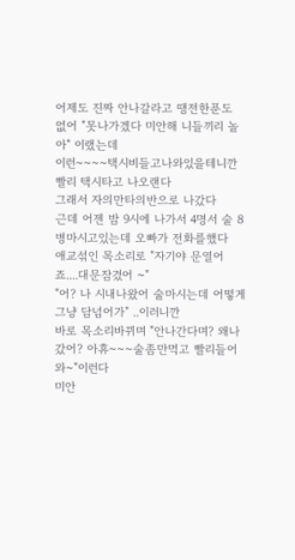어제도 진짜 안나갈라고 땡전한푼도 없어 "못나가겠다 미안해 니들끼리 놀아" 이랬는데
이런~~~~택시비들고나와있을테니깐 빨리 택시타고 나오랜다
그래서 자의만타의반으로 나갔다
근데 어젠 밤 9시에 나가서 4명서 술 8병마시고있는데 오빠가 전화를했다
애교섞인 목소리로 "자기야 문열어죠....대문잠겼어 ~"
"어? 나 시내나왔어 술마시는데 어떻게 그냥 담넘어가" ..이러니깐
바로 목소리바뀌며 "안나간다며? 왜나갔어? 아휴~~~술좀만먹고 빨리들어와~"이런다
미안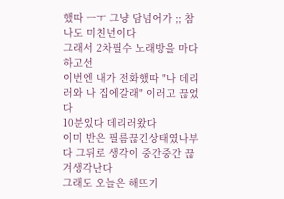했따 ㅡㅜ 그냥 담넘어가 ;; 참 나도 미친년이다
그래서 2차필수 노래방을 마다하고선
이번엔 내가 전화했따 "나 데리러와 나 집에갈래" 이러고 끊었다
10분있다 데리러왔다
이미 반은 필름끊긴상태였나부다 그뒤로 생각이 중간중간 끊겨생각난다
그래도 오늘은 해뜨기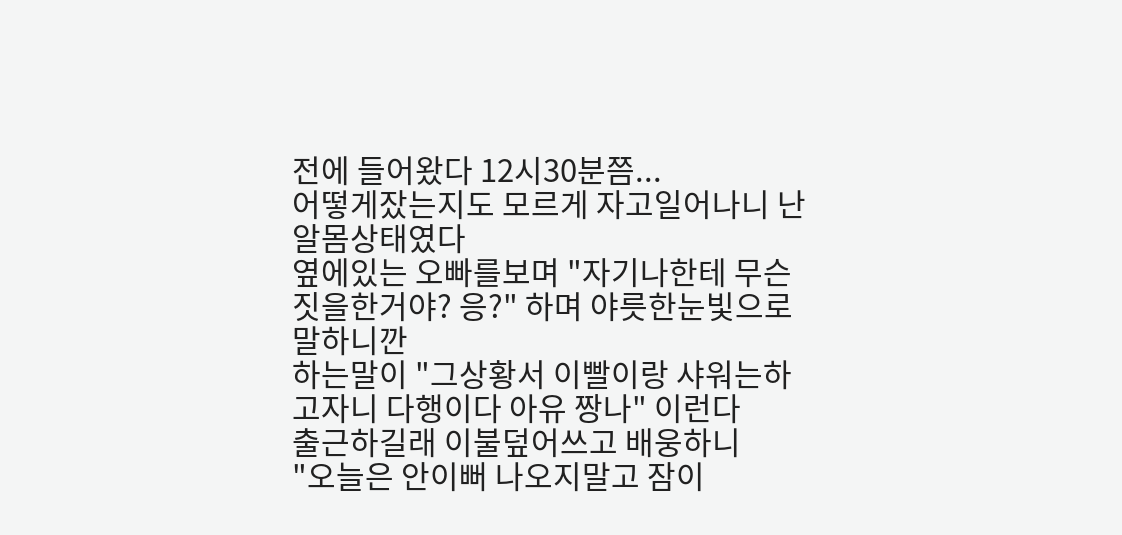전에 들어왔다 12시30분쯤...
어떻게잤는지도 모르게 자고일어나니 난 알몸상태였다
옆에있는 오빠를보며 "자기나한테 무슨짓을한거야? 응?" 하며 야릇한눈빛으로 말하니깐
하는말이 "그상황서 이빨이랑 샤워는하고자니 다행이다 아유 짱나" 이런다
출근하길래 이불덮어쓰고 배웅하니
"오늘은 안이뻐 나오지말고 잠이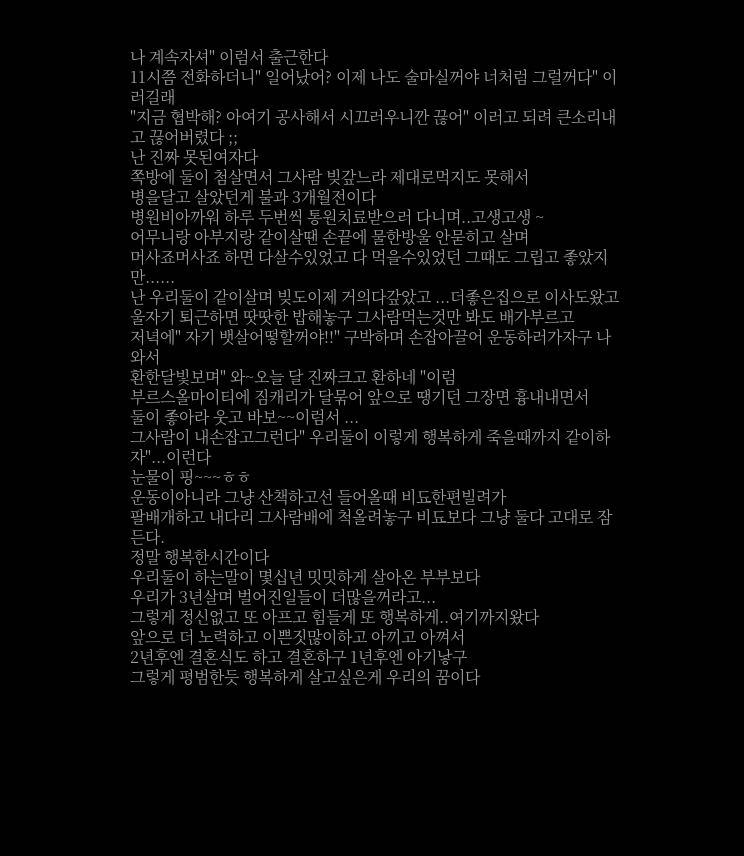나 계속자셔" 이럼서 출근한다
11시쯤 전화하더니" 일어났어? 이제 나도 술마실꺼야 너처럼 그럴꺼다" 이러길래
"지금 협박해? 아여기 공사해서 시끄러우니깐 끊어" 이러고 되려 큰소리내고 끊어버렸다 ;;
난 진짜 못된여자다
쪽방에 둘이 첨살면서 그사람 빚갚느라 제대로먹지도 못해서
병을달고 살았던게 불과 3개월전이다
병원비아까워 하루 두번씩 통원치료받으러 다니며..고생고생 ~
어무니랑 아부지랑 같이살땐 손끝에 물한방울 안묻히고 살며
머사죠머사죠 하면 다살수있었고 다 먹을수있었던 그때도 그립고 좋았지만......
난 우리둘이 같이살며 빚도이제 거의다갚았고 ...더좋은집으로 이사도왔고
울자기 퇴근하면 땃땃한 밥해놓구 그사람먹는것만 봐도 배가부르고
저녁에" 자기 뱃살어떻할꺼야!!" 구박하며 손잡아끌어 운동하러가자구 나와서
환한달빛보며" 와~오늘 달 진짜크고 환하네 "이럼
부르스올마이티에 짐캐리가 달묶어 앞으로 땡기던 그장면 흉내내면서
둘이 좋아라 웃고 바보~~이럼서 ...
그사람이 내손잡고그런다" 우리둘이 이렇게 행복하게 죽을때까지 같이하자"...이런다
눈물이 핑~~~ㅎㅎ
운동이아니라 그냥 산책하고선 들어올때 비됴한편빌려가
팔배개하고 내다리 그사람배에 척올려놓구 비됴보다 그냥 둘다 고대로 잠든다.
정말 행복한시간이다
우리둘이 하는말이 몇십년 밋밋하게 살아온 부부보다
우리가 3년살며 벌어진일들이 더많을꺼라고...
그렇게 정신없고 또 아프고 힘들게 또 행복하게..여기까지왔다
앞으로 더 노력하고 이쁜짓많이하고 아끼고 아껴서
2년후엔 결혼식도 하고 결혼하구 1년후엔 아기낳구
그렇게 평범한듯 행복하게 살고싶은게 우리의 꿈이다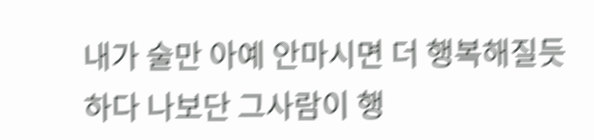내가 술만 아예 안마시면 더 행복해질듯하다 나보단 그사람이 행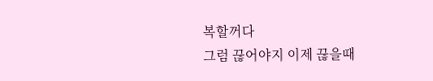복할꺼다
그럼 끊어야지 이제 끊을때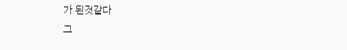가 된것같다
그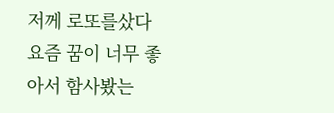저께 로또를샀다 요즘 꿈이 너무 좋아서 함사봤는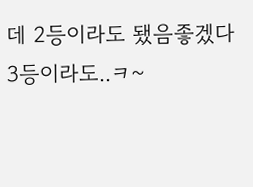데 2등이라도 됐음좋겠다 3등이라도..ㅋ~